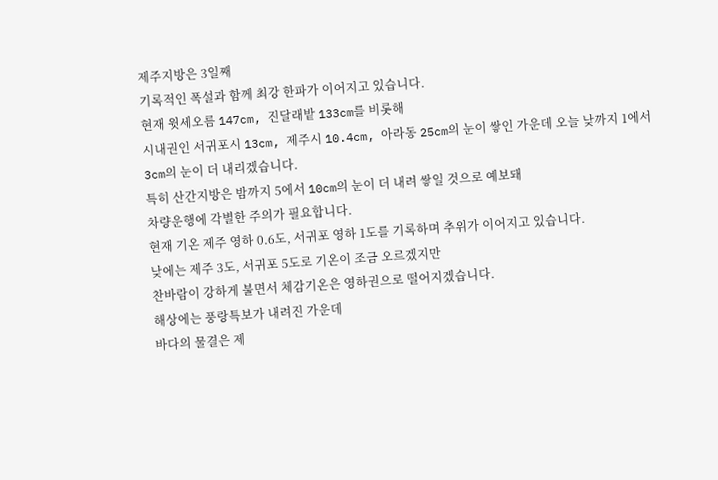제주지방은 3일째
기록적인 폭설과 함께 최강 한파가 이어지고 있습니다.
현재 윗세오름 147cm, 진달래밭 133cm를 비롯해
시내권인 서귀포시 13cm, 제주시 10.4cm, 아라동 25cm의 눈이 쌓인 가운데 오늘 낮까지 1에서 3cm의 눈이 더 내리겠습니다.
특히 산간지방은 밤까지 5에서 10cm의 눈이 더 내려 쌓일 것으로 예보돼
차량운행에 각별한 주의가 필요합니다.
현재 기온 제주 영하 0.6도, 서귀포 영하 1도를 기록하며 추위가 이어지고 있습니다.
낮에는 제주 3도, 서귀포 5도로 기온이 조금 오르겠지만
찬바람이 강하게 불면서 체감기온은 영하권으로 떨어지겠습니다.
해상에는 풍랑특보가 내려진 가운데
바다의 물결은 제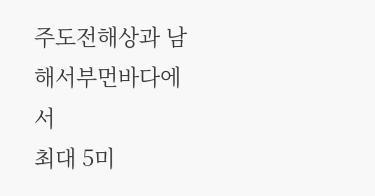주도전해상과 남해서부먼바다에서
최대 5미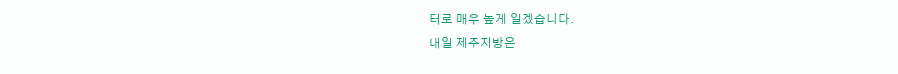터로 매우 높게 일겠습니다.
내일 제주지방은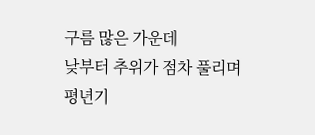구름 많은 가운데
낮부터 추위가 점차 풀리며 평년기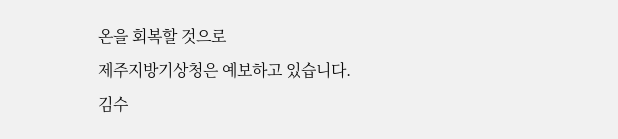온을 회복할 것으로
제주지방기상청은 예보하고 있습니다.
김수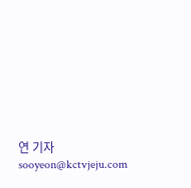연 기자
sooyeon@kctvjeju.com